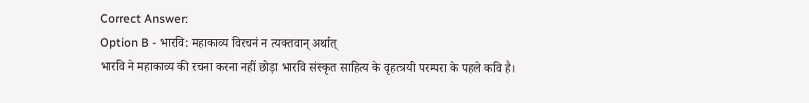Correct Answer:
Option B - भारवि: महाकाव्य विरचनं न त्यक्तवान् अर्थात्
भारवि ने महाकाव्य की रचना करना नहीं छोड़ा भारवि संस्कृत साहित्य के वृहत्त्रयी परम्परा के पहले कवि है।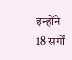इन्होंने 18 सर्गों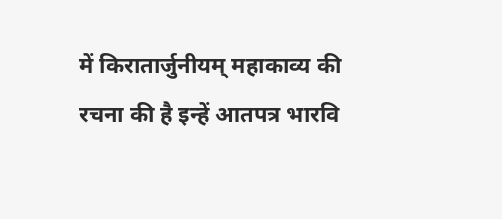में किरातार्जुनीयम् महाकाव्य की रचना की है इन्हें आतपत्र भारवि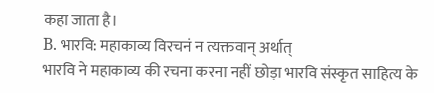कहा जाता है।
B. भारवि: महाकाव्य विरचनं न त्यक्तवान् अर्थात्
भारवि ने महाकाव्य की रचना करना नहीं छोड़ा भारवि संस्कृत साहित्य के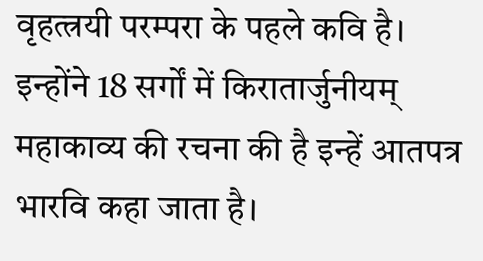वृहत्त्रयी परम्परा के पहले कवि है। इन्होंने 18 सर्गों में किरातार्जुनीयम् महाकाव्य की रचना की है इन्हें आतपत्र भारवि कहा जाता है।